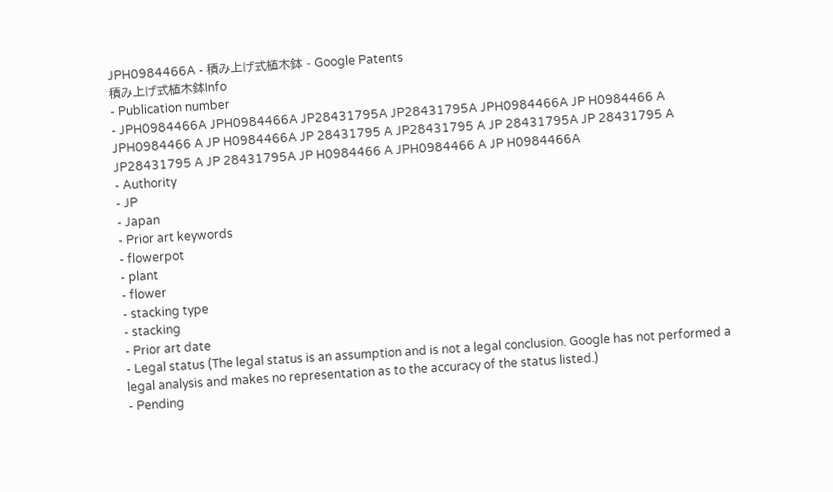JPH0984466A - 積み上げ式植木鉢 - Google Patents
積み上げ式植木鉢Info
- Publication number
- JPH0984466A JPH0984466A JP28431795A JP28431795A JPH0984466A JP H0984466 A JPH0984466 A JP H0984466A JP 28431795 A JP28431795 A JP 28431795A JP 28431795 A JP28431795 A JP 28431795A JP H0984466 A JPH0984466 A JP H0984466A
- Authority
- JP
- Japan
- Prior art keywords
- flowerpot
- plant
- flower
- stacking type
- stacking
- Prior art date
- Legal status (The legal status is an assumption and is not a legal conclusion. Google has not performed a legal analysis and makes no representation as to the accuracy of the status listed.)
- Pending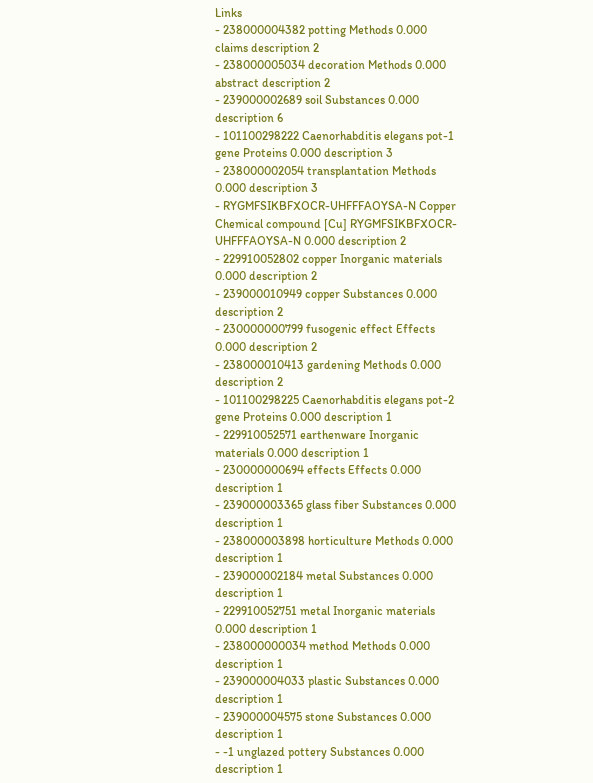Links
- 238000004382 potting Methods 0.000 claims description 2
- 238000005034 decoration Methods 0.000 abstract description 2
- 239000002689 soil Substances 0.000 description 6
- 101100298222 Caenorhabditis elegans pot-1 gene Proteins 0.000 description 3
- 238000002054 transplantation Methods 0.000 description 3
- RYGMFSIKBFXOCR-UHFFFAOYSA-N Copper Chemical compound [Cu] RYGMFSIKBFXOCR-UHFFFAOYSA-N 0.000 description 2
- 229910052802 copper Inorganic materials 0.000 description 2
- 239000010949 copper Substances 0.000 description 2
- 230000000799 fusogenic effect Effects 0.000 description 2
- 238000010413 gardening Methods 0.000 description 2
- 101100298225 Caenorhabditis elegans pot-2 gene Proteins 0.000 description 1
- 229910052571 earthenware Inorganic materials 0.000 description 1
- 230000000694 effects Effects 0.000 description 1
- 239000003365 glass fiber Substances 0.000 description 1
- 238000003898 horticulture Methods 0.000 description 1
- 239000002184 metal Substances 0.000 description 1
- 229910052751 metal Inorganic materials 0.000 description 1
- 238000000034 method Methods 0.000 description 1
- 239000004033 plastic Substances 0.000 description 1
- 239000004575 stone Substances 0.000 description 1
- -1 unglazed pottery Substances 0.000 description 1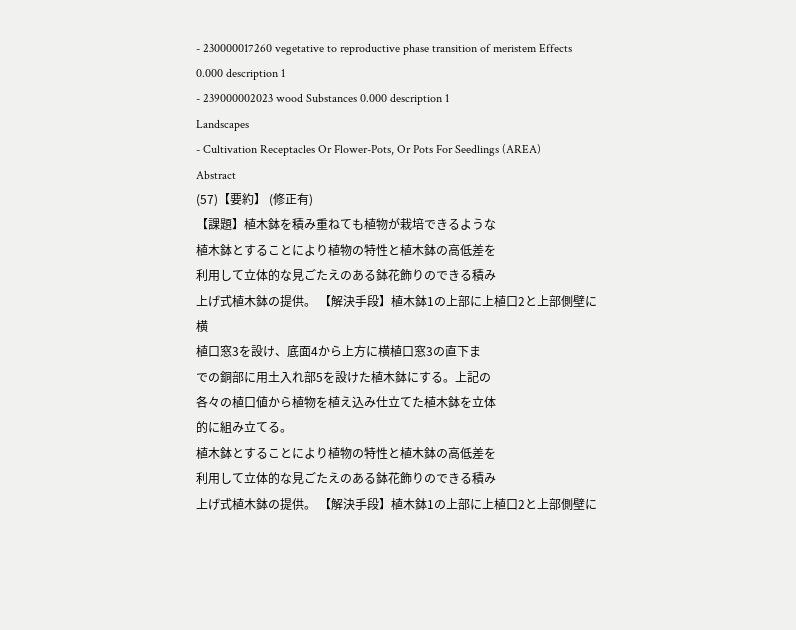- 230000017260 vegetative to reproductive phase transition of meristem Effects 0.000 description 1
- 239000002023 wood Substances 0.000 description 1
Landscapes
- Cultivation Receptacles Or Flower-Pots, Or Pots For Seedlings (AREA)
Abstract
(57)【要約】 (修正有)
【課題】植木鉢を積み重ねても植物が栽培できるような
植木鉢とすることにより植物の特性と植木鉢の高低差を
利用して立体的な見ごたえのある鉢花飾りのできる積み
上げ式植木鉢の提供。 【解決手段】植木鉢1の上部に上植口2と上部側壁に横
植口窓3を設け、底面4から上方に横植口窓3の直下ま
での銅部に用土入れ部5を設けた植木鉢にする。上記の
各々の植口値から植物を植え込み仕立てた植木鉢を立体
的に組み立てる。
植木鉢とすることにより植物の特性と植木鉢の高低差を
利用して立体的な見ごたえのある鉢花飾りのできる積み
上げ式植木鉢の提供。 【解決手段】植木鉢1の上部に上植口2と上部側壁に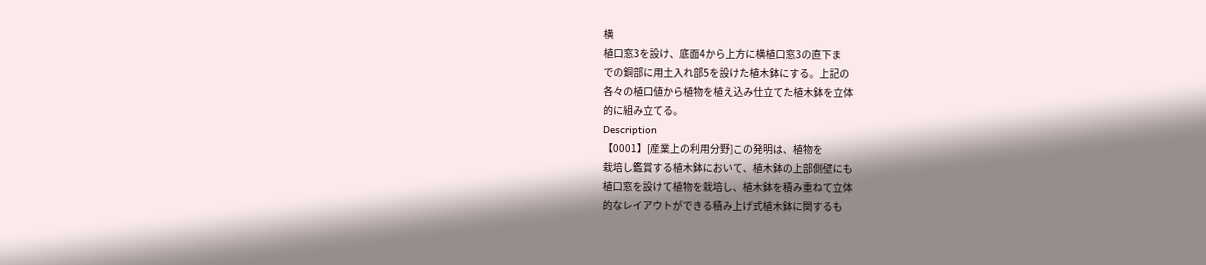横
植口窓3を設け、底面4から上方に横植口窓3の直下ま
での銅部に用土入れ部5を設けた植木鉢にする。上記の
各々の植口値から植物を植え込み仕立てた植木鉢を立体
的に組み立てる。
Description
【0001】[産業上の利用分野]この発明は、植物を
栽培し鑑賞する植木鉢において、植木鉢の上部側壁にも
植口窓を設けて植物を栽培し、植木鉢を積み重ねて立体
的なレイアウトができる積み上げ式植木鉢に関するも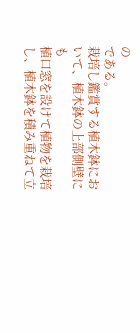の
である。
栽培し鑑賞する植木鉢において、植木鉢の上部側壁にも
植口窓を設けて植物を栽培し、植木鉢を積み重ねて立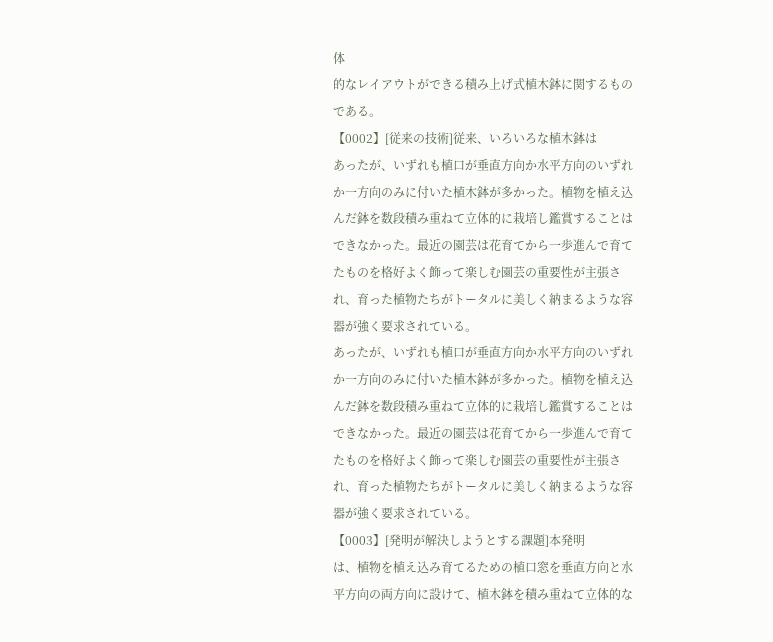体
的なレイアウトができる積み上げ式植木鉢に関するもの
である。
【0002】[従来の技術]従来、いろいろな植木鉢は
あったが、いずれも植口が垂直方向か水平方向のいずれ
か一方向のみに付いた植木鉢が多かった。植物を植え込
んだ鉢を数段積み重ねて立体的に栽培し鑑賞することは
できなかった。最近の園芸は花育てから一歩進んで育て
たものを格好よく飾って楽しむ園芸の重要性が主張さ
れ、育った植物たちがトータルに美しく納まるような容
器が強く要求されている。
あったが、いずれも植口が垂直方向か水平方向のいずれ
か一方向のみに付いた植木鉢が多かった。植物を植え込
んだ鉢を数段積み重ねて立体的に栽培し鑑賞することは
できなかった。最近の園芸は花育てから一歩進んで育て
たものを格好よく飾って楽しむ園芸の重要性が主張さ
れ、育った植物たちがトータルに美しく納まるような容
器が強く要求されている。
【0003】[発明が解決しようとする課題]本発明
は、植物を植え込み育てるための植口窓を垂直方向と水
平方向の両方向に設けて、植木鉢を積み重ねて立体的な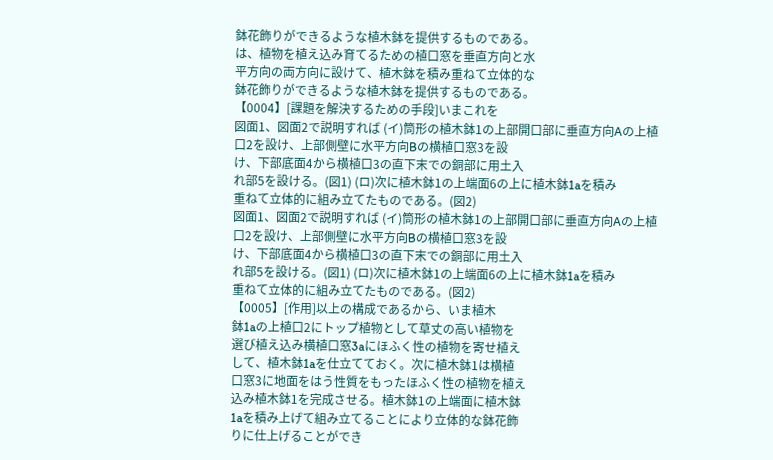鉢花飾りができるような植木鉢を提供するものである。
は、植物を植え込み育てるための植口窓を垂直方向と水
平方向の両方向に設けて、植木鉢を積み重ねて立体的な
鉢花飾りができるような植木鉢を提供するものである。
【0004】[課題を解決するための手段]いまこれを
図面1、図面2で説明すれば (イ)筒形の植木鉢1の上部開口部に垂直方向Aの上植
口2を設け、上部側壁に水平方向Bの横植口窓3を設
け、下部底面4から横植口3の直下末での銅部に用土入
れ部5を設ける。(図1) (ロ)次に植木鉢1の上端面6の上に植木鉢1aを積み
重ねて立体的に組み立てたものである。(図2)
図面1、図面2で説明すれば (イ)筒形の植木鉢1の上部開口部に垂直方向Aの上植
口2を設け、上部側壁に水平方向Bの横植口窓3を設
け、下部底面4から横植口3の直下末での銅部に用土入
れ部5を設ける。(図1) (ロ)次に植木鉢1の上端面6の上に植木鉢1aを積み
重ねて立体的に組み立てたものである。(図2)
【0005】[作用]以上の構成であるから、いま植木
鉢1aの上植口2にトップ植物として草丈の高い植物を
選び植え込み横植口窓3aにほふく性の植物を寄せ植え
して、植木鉢1aを仕立てておく。次に植木鉢1は横植
口窓3に地面をはう性質をもったほふく性の植物を植え
込み植木鉢1を完成させる。植木鉢1の上端面に植木鉢
1aを積み上げて組み立てることにより立体的な鉢花飾
りに仕上げることができ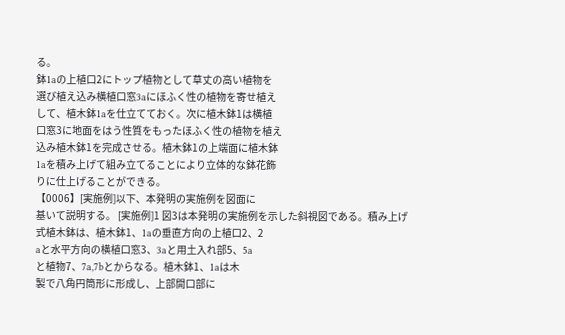る。
鉢1aの上植口2にトップ植物として草丈の高い植物を
選び植え込み横植口窓3aにほふく性の植物を寄せ植え
して、植木鉢1aを仕立てておく。次に植木鉢1は横植
口窓3に地面をはう性質をもったほふく性の植物を植え
込み植木鉢1を完成させる。植木鉢1の上端面に植木鉢
1aを積み上げて組み立てることにより立体的な鉢花飾
りに仕上げることができる。
【0006】[実施例]以下、本発明の実施例を図面に
基いて説明する。 [実施例]1 図3は本発明の実施例を示した斜視図である。積み上げ
式植木鉢は、植木鉢1、1aの垂直方向の上植口2、2
aと水平方向の横植口窓3、3aと用土入れ部5、5a
と植物7、7a,7bとからなる。植木鉢1、1aは木
製で八角円筒形に形成し、上部開口部に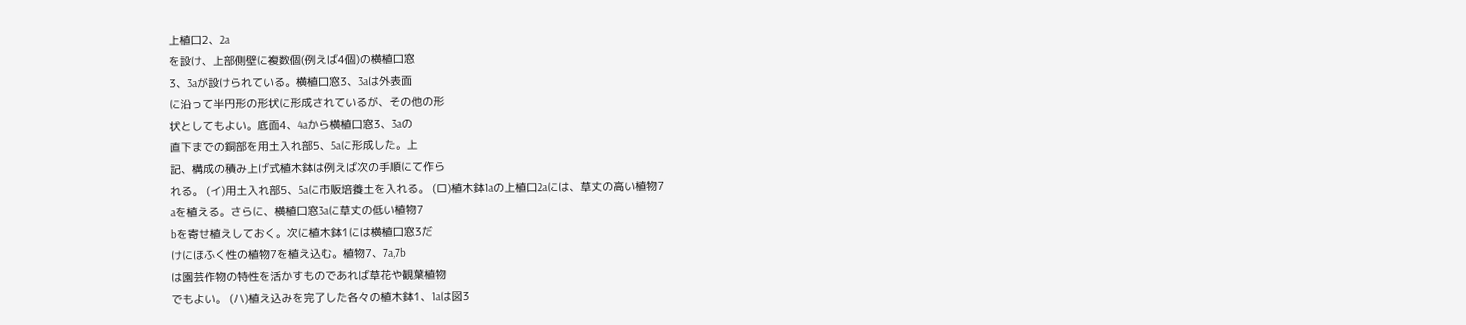上植口2、2a
を設け、上部側壁に複数個(例えば4個)の横植口窓
3、3aが設けられている。横植口窓3、3aは外表面
に沿って半円形の形状に形成されているが、その他の形
状としてもよい。底面4、4aから横植口窓3、3aの
直下までの銅部を用土入れ部5、5aに形成した。上
記、構成の積み上げ式植木鉢は例えば次の手順にて作ら
れる。 (イ)用土入れ部5、5aに市販培養土を入れる。 (ロ)植木鉢1aの上植口2aには、草丈の高い植物7
aを植える。さらに、横植口窓3aに草丈の低い植物7
bを寄せ植えしておく。次に植木鉢1には横植口窓3だ
けにほふく性の植物7を植え込む。植物7、7a,7b
は園芸作物の特性を活かすものであれば草花や観葉植物
でもよい。 (ハ)植え込みを完了した各々の植木鉢1、1aは図3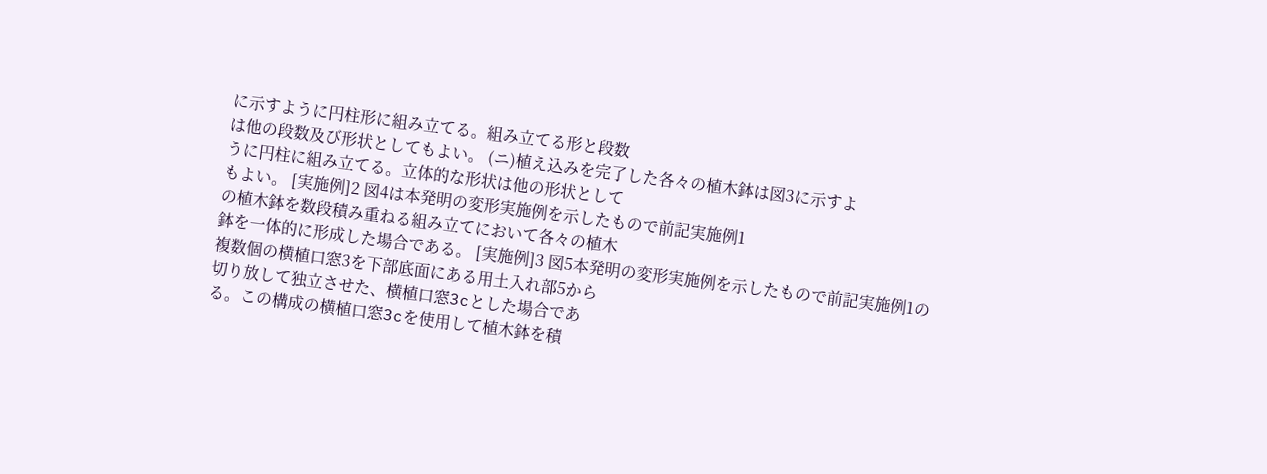に示すように円柱形に組み立てる。組み立てる形と段数
は他の段数及び形状としてもよい。 (ニ)植え込みを完了した各々の植木鉢は図3に示すよ
うに円柱に組み立てる。立体的な形状は他の形状として
もよい。 [実施例]2 図4は本発明の変形実施例を示したもので前記実施例1
の植木鉢を数段積み重ねる組み立てにおいて各々の植木
鉢を一体的に形成した場合である。 [実施例]3 図5本発明の変形実施例を示したもので前記実施例1の
複数個の横植口窓3を下部底面にある用土入れ部5から
切り放して独立させた、横植口窓3cとした場合であ
る。この構成の横植口窓3cを使用して植木鉢を積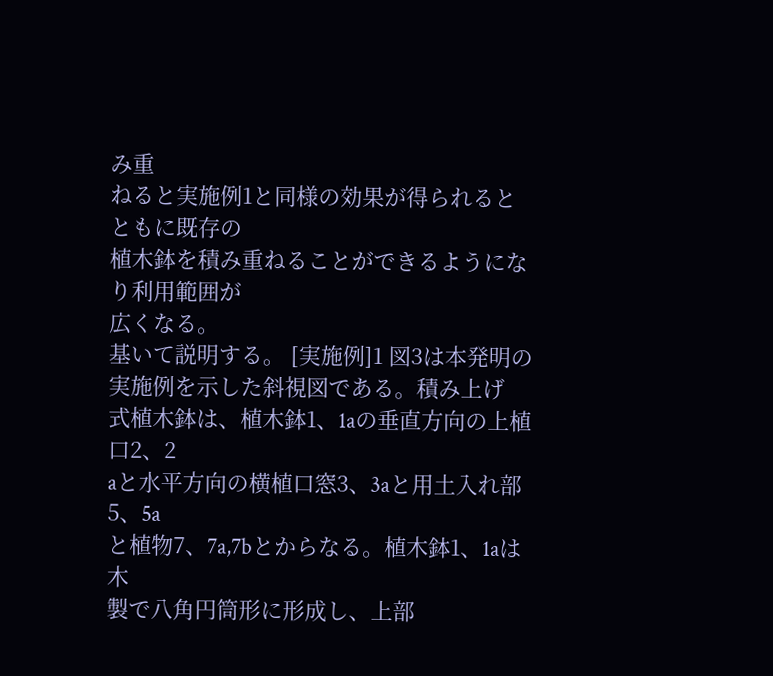み重
ねると実施例1と同様の効果が得られるとともに既存の
植木鉢を積み重ねることができるようになり利用範囲が
広くなる。
基いて説明する。 [実施例]1 図3は本発明の実施例を示した斜視図である。積み上げ
式植木鉢は、植木鉢1、1aの垂直方向の上植口2、2
aと水平方向の横植口窓3、3aと用土入れ部5、5a
と植物7、7a,7bとからなる。植木鉢1、1aは木
製で八角円筒形に形成し、上部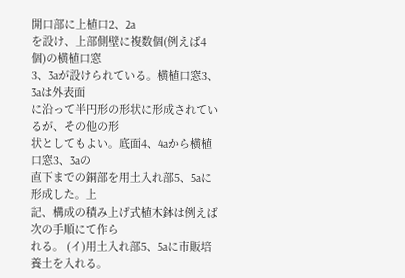開口部に上植口2、2a
を設け、上部側壁に複数個(例えば4個)の横植口窓
3、3aが設けられている。横植口窓3、3aは外表面
に沿って半円形の形状に形成されているが、その他の形
状としてもよい。底面4、4aから横植口窓3、3aの
直下までの銅部を用土入れ部5、5aに形成した。上
記、構成の積み上げ式植木鉢は例えば次の手順にて作ら
れる。 (イ)用土入れ部5、5aに市販培養土を入れる。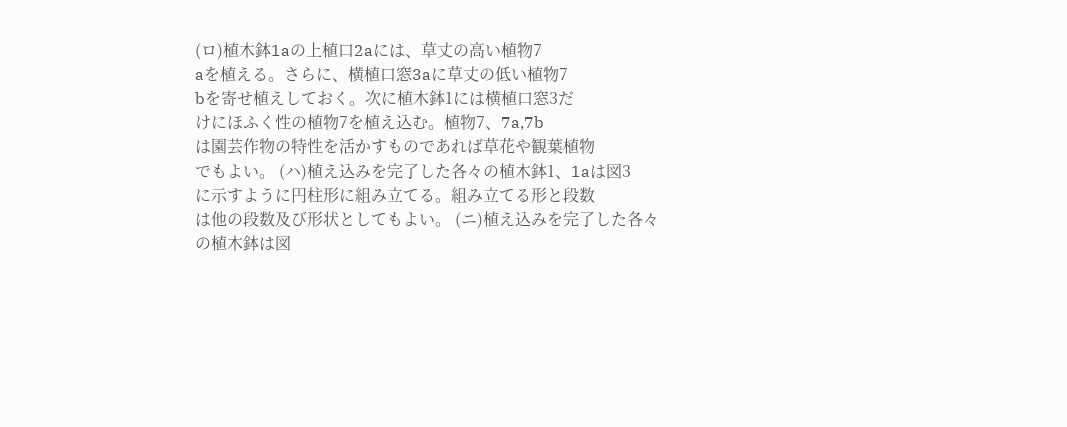(ロ)植木鉢1aの上植口2aには、草丈の高い植物7
aを植える。さらに、横植口窓3aに草丈の低い植物7
bを寄せ植えしておく。次に植木鉢1には横植口窓3だ
けにほふく性の植物7を植え込む。植物7、7a,7b
は園芸作物の特性を活かすものであれば草花や観葉植物
でもよい。 (ハ)植え込みを完了した各々の植木鉢1、1aは図3
に示すように円柱形に組み立てる。組み立てる形と段数
は他の段数及び形状としてもよい。 (ニ)植え込みを完了した各々の植木鉢は図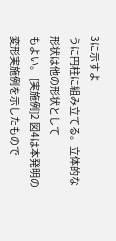3に示すよ
うに円柱に組み立てる。立体的な形状は他の形状として
もよい。 [実施例]2 図4は本発明の変形実施例を示したもので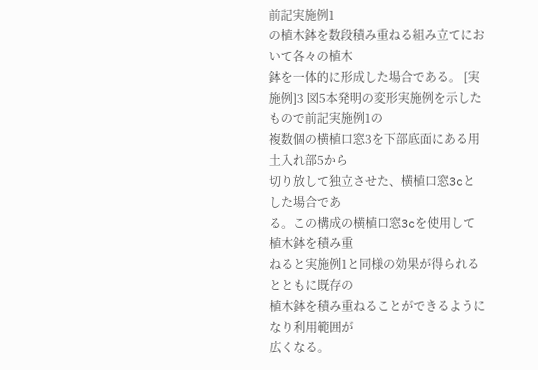前記実施例1
の植木鉢を数段積み重ねる組み立てにおいて各々の植木
鉢を一体的に形成した場合である。 [実施例]3 図5本発明の変形実施例を示したもので前記実施例1の
複数個の横植口窓3を下部底面にある用土入れ部5から
切り放して独立させた、横植口窓3cとした場合であ
る。この構成の横植口窓3cを使用して植木鉢を積み重
ねると実施例1と同様の効果が得られるとともに既存の
植木鉢を積み重ねることができるようになり利用範囲が
広くなる。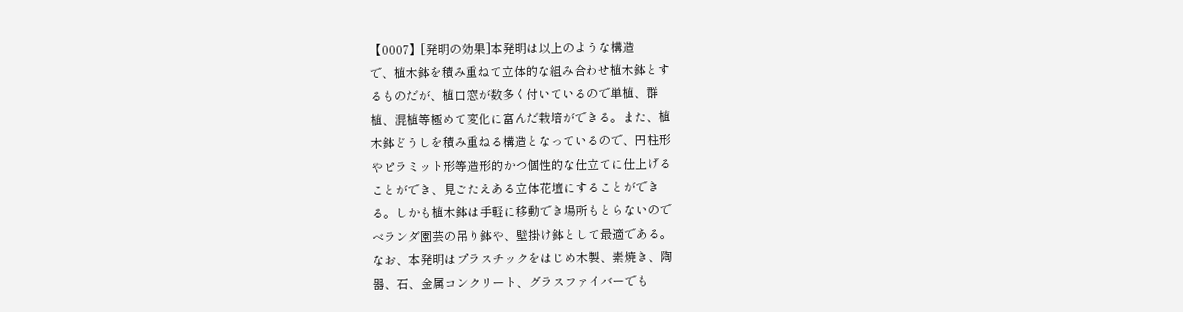【0007】[発明の効果]本発明は以上のような構造
で、植木鉢を積み重ねて立体的な組み合わせ植木鉢とす
るものだが、植口窓が数多く付いているので単植、群
植、混植等極めて変化に富んだ栽培ができる。また、植
木鉢どうしを積み重ねる構造となっているので、円柱形
やピラミット形等造形的かつ個性的な仕立てに仕上げる
ことができ、見ごたえある立体花壇にすることができ
る。しかも植木鉢は手軽に移動でき場所もとらないので
ベランダ園芸の吊り鉢や、壁掛け鉢として最適である。
なお、本発明はプラスチックをはじめ木製、素焼き、陶
器、石、金属コンクリート、グラスファイバーでも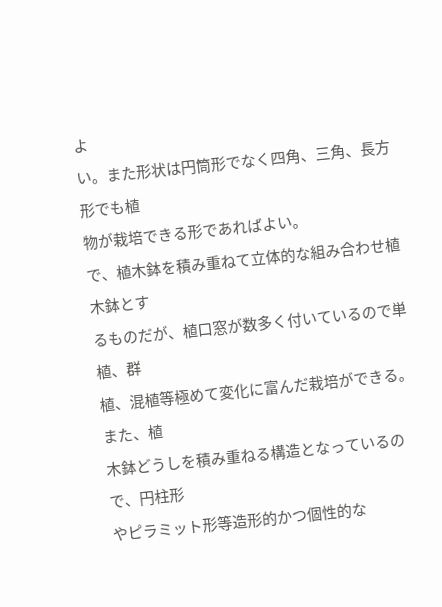よ
い。また形状は円筒形でなく四角、三角、長方形でも植
物が栽培できる形であればよい。
で、植木鉢を積み重ねて立体的な組み合わせ植木鉢とす
るものだが、植口窓が数多く付いているので単植、群
植、混植等極めて変化に富んだ栽培ができる。また、植
木鉢どうしを積み重ねる構造となっているので、円柱形
やピラミット形等造形的かつ個性的な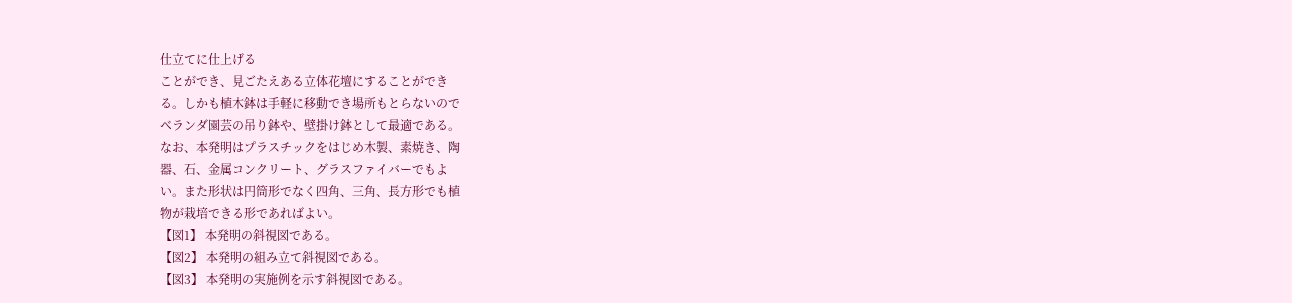仕立てに仕上げる
ことができ、見ごたえある立体花壇にすることができ
る。しかも植木鉢は手軽に移動でき場所もとらないので
ベランダ園芸の吊り鉢や、壁掛け鉢として最適である。
なお、本発明はプラスチックをはじめ木製、素焼き、陶
器、石、金属コンクリート、グラスファイバーでもよ
い。また形状は円筒形でなく四角、三角、長方形でも植
物が栽培できる形であればよい。
【図1】 本発明の斜視図である。
【図2】 本発明の組み立て斜視図である。
【図3】 本発明の実施例を示す斜視図である。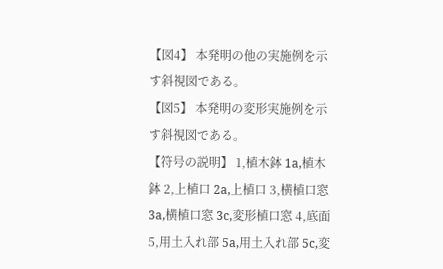【図4】 本発明の他の実施例を示す斜視図である。
【図5】 本発明の変形実施例を示す斜視図である。
【符号の説明】 1,植木鉢 1a,植木鉢 2,上植口 2a,上植口 3,横植口窓 3a,横植口窓 3c,変形植口窓 4,底面 5,用土入れ部 5a,用土入れ部 5c,変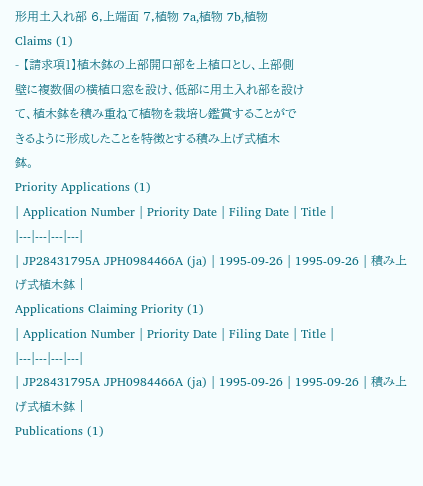形用土入れ部 6,上端面 7,植物 7a,植物 7b,植物
Claims (1)
- 【請求項1】植木鉢の上部開口部を上植口とし、上部側
壁に複数個の横植口窓を設け、低部に用土入れ部を設け
て、植木鉢を積み重ねて植物を栽培し鑑賞することがで
きるように形成したことを特徴とする積み上げ式植木
鉢。
Priority Applications (1)
| Application Number | Priority Date | Filing Date | Title |
|---|---|---|---|
| JP28431795A JPH0984466A (ja) | 1995-09-26 | 1995-09-26 | 積み上げ式植木鉢 |
Applications Claiming Priority (1)
| Application Number | Priority Date | Filing Date | Title |
|---|---|---|---|
| JP28431795A JPH0984466A (ja) | 1995-09-26 | 1995-09-26 | 積み上げ式植木鉢 |
Publications (1)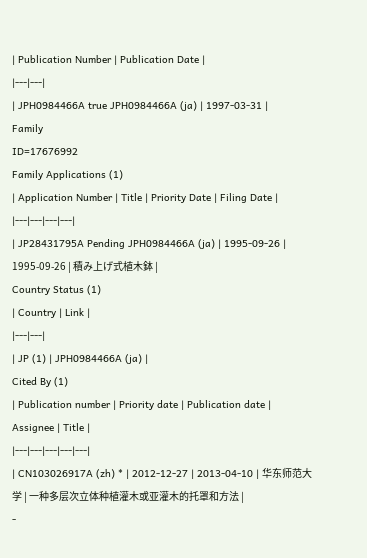| Publication Number | Publication Date |
|---|---|
| JPH0984466A true JPH0984466A (ja) | 1997-03-31 |
Family
ID=17676992
Family Applications (1)
| Application Number | Title | Priority Date | Filing Date |
|---|---|---|---|
| JP28431795A Pending JPH0984466A (ja) | 1995-09-26 | 1995-09-26 | 積み上げ式植木鉢 |
Country Status (1)
| Country | Link |
|---|---|
| JP (1) | JPH0984466A (ja) |
Cited By (1)
| Publication number | Priority date | Publication date | Assignee | Title |
|---|---|---|---|---|
| CN103026917A (zh) * | 2012-12-27 | 2013-04-10 | 华东师范大学 | 一种多层次立体种植灌木或亚灌木的托罩和方法 |
-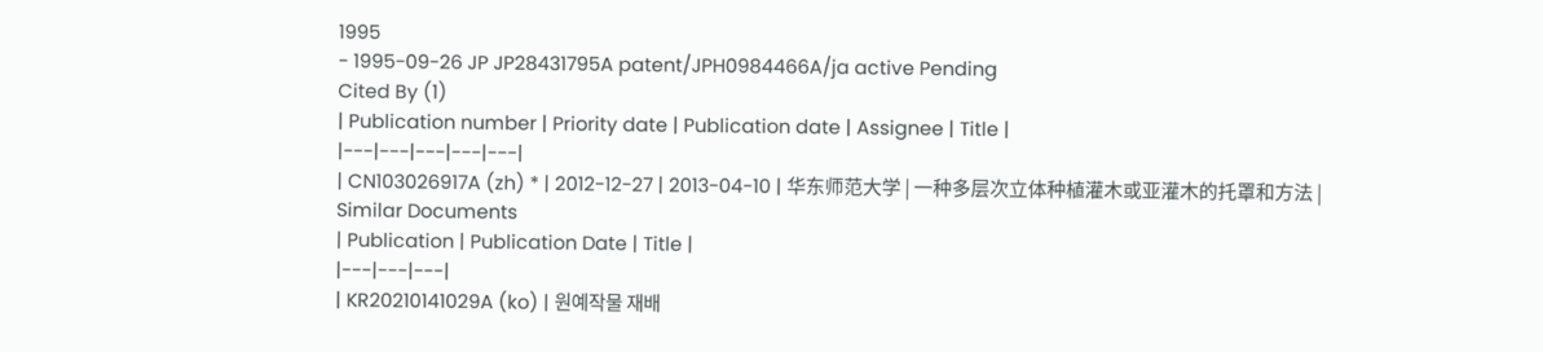1995
- 1995-09-26 JP JP28431795A patent/JPH0984466A/ja active Pending
Cited By (1)
| Publication number | Priority date | Publication date | Assignee | Title |
|---|---|---|---|---|
| CN103026917A (zh) * | 2012-12-27 | 2013-04-10 | 华东师范大学 | 一种多层次立体种植灌木或亚灌木的托罩和方法 |
Similar Documents
| Publication | Publication Date | Title |
|---|---|---|
| KR20210141029A (ko) | 원예작물 재배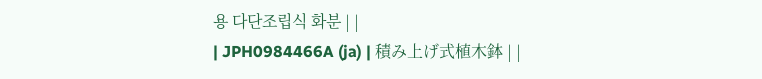용 다단조립식 화분 | |
| JPH0984466A (ja) | 積み上げ式植木鉢 | |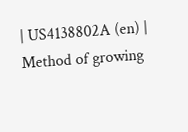| US4138802A (en) | Method of growing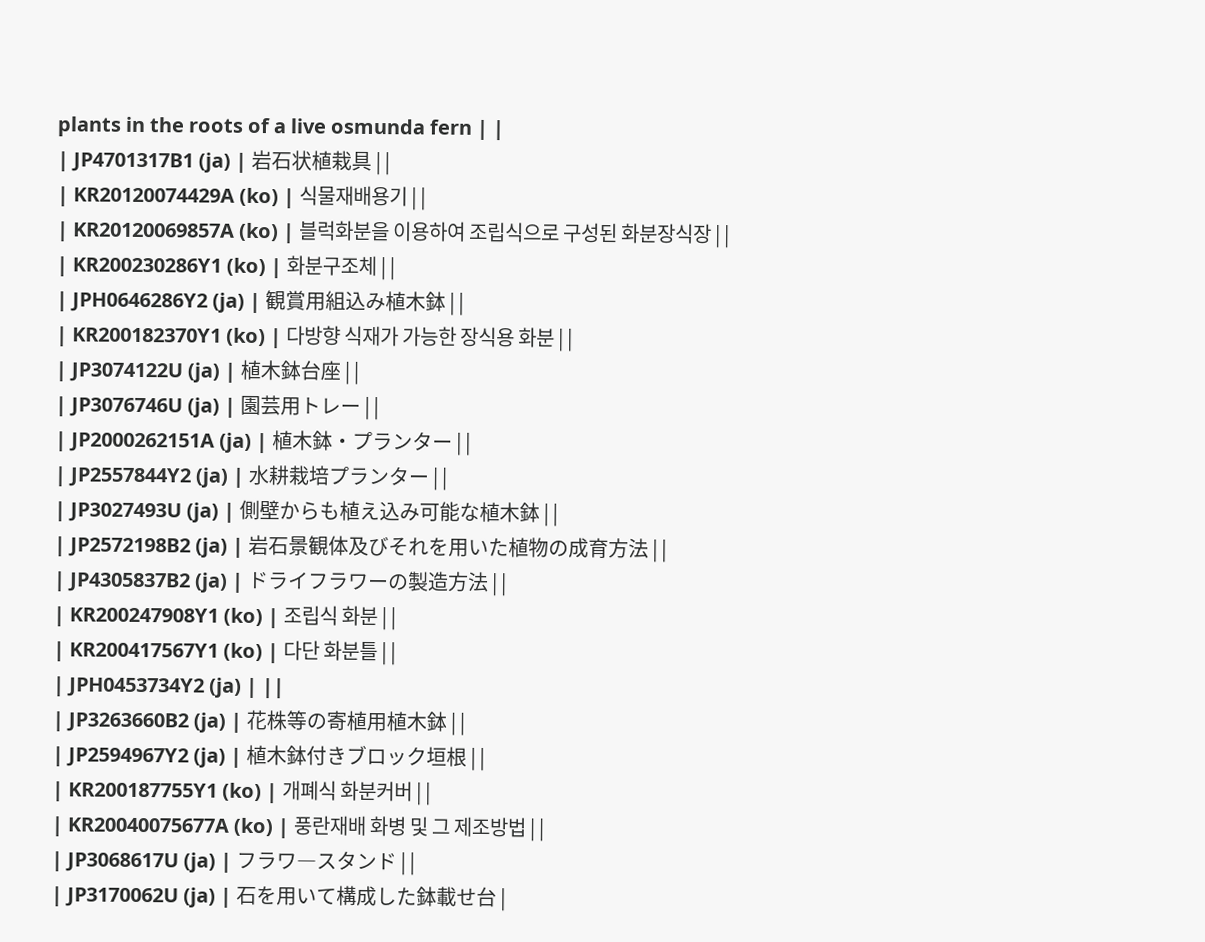plants in the roots of a live osmunda fern | |
| JP4701317B1 (ja) | 岩石状植栽具 | |
| KR20120074429A (ko) | 식물재배용기 | |
| KR20120069857A (ko) | 블럭화분을 이용하여 조립식으로 구성된 화분장식장 | |
| KR200230286Y1 (ko) | 화분구조체 | |
| JPH0646286Y2 (ja) | 観賞用組込み植木鉢 | |
| KR200182370Y1 (ko) | 다방향 식재가 가능한 장식용 화분 | |
| JP3074122U (ja) | 植木鉢台座 | |
| JP3076746U (ja) | 園芸用トレー | |
| JP2000262151A (ja) | 植木鉢・プランター | |
| JP2557844Y2 (ja) | 水耕栽培プランター | |
| JP3027493U (ja) | 側壁からも植え込み可能な植木鉢 | |
| JP2572198B2 (ja) | 岩石景観体及びそれを用いた植物の成育方法 | |
| JP4305837B2 (ja) | ドライフラワーの製造方法 | |
| KR200247908Y1 (ko) | 조립식 화분 | |
| KR200417567Y1 (ko) | 다단 화분틀 | |
| JPH0453734Y2 (ja) | ||
| JP3263660B2 (ja) | 花株等の寄植用植木鉢 | |
| JP2594967Y2 (ja) | 植木鉢付きブロック垣根 | |
| KR200187755Y1 (ko) | 개폐식 화분커버 | |
| KR20040075677A (ko) | 풍란재배 화병 및 그 제조방법 | |
| JP3068617U (ja) | フラワ―スタンド | |
| JP3170062U (ja) | 石を用いて構成した鉢載せ台 |